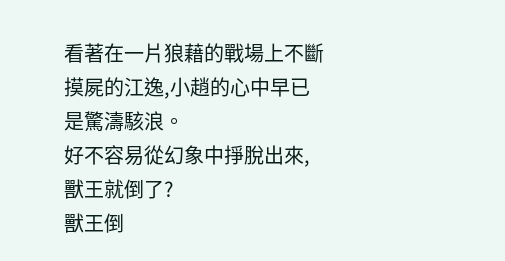看著在一片狼藉的戰場上不斷摸屍的江逸,小趙的心中早已是驚濤駭浪。
好不容易從幻象中掙脫出來,獸王就倒了?
獸王倒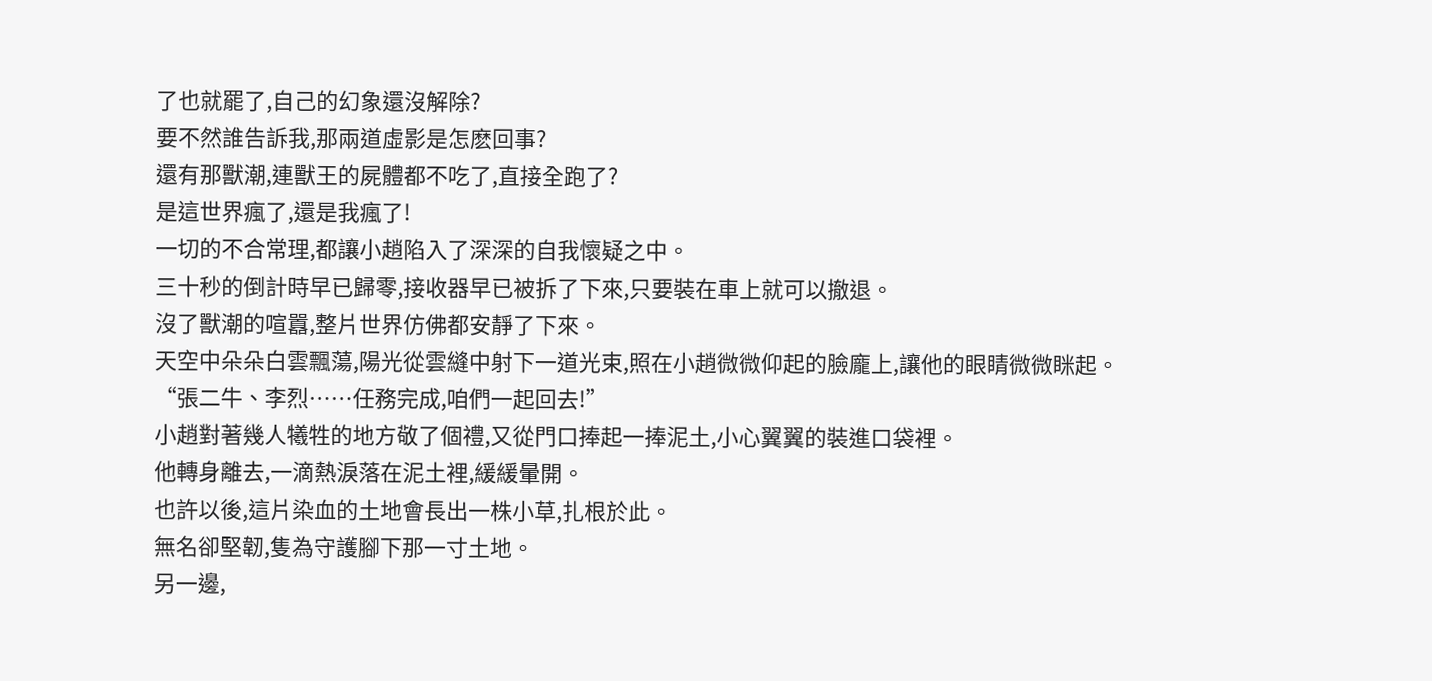了也就罷了,自己的幻象還沒解除?
要不然誰告訴我,那兩道虛影是怎麽回事?
還有那獸潮,連獸王的屍體都不吃了,直接全跑了?
是這世界瘋了,還是我瘋了!
一切的不合常理,都讓小趙陷入了深深的自我懷疑之中。
三十秒的倒計時早已歸零,接收器早已被拆了下來,只要裝在車上就可以撤退。
沒了獸潮的喧囂,整片世界仿佛都安靜了下來。
天空中朵朵白雲飄蕩,陽光從雲縫中射下一道光束,照在小趙微微仰起的臉龐上,讓他的眼睛微微眯起。
“張二牛、李烈……任務完成,咱們一起回去!”
小趙對著幾人犧牲的地方敬了個禮,又從門口捧起一捧泥土,小心翼翼的裝進口袋裡。
他轉身離去,一滴熱淚落在泥土裡,緩緩暈開。
也許以後,這片染血的土地會長出一株小草,扎根於此。
無名卻堅韌,隻為守護腳下那一寸土地。
另一邊,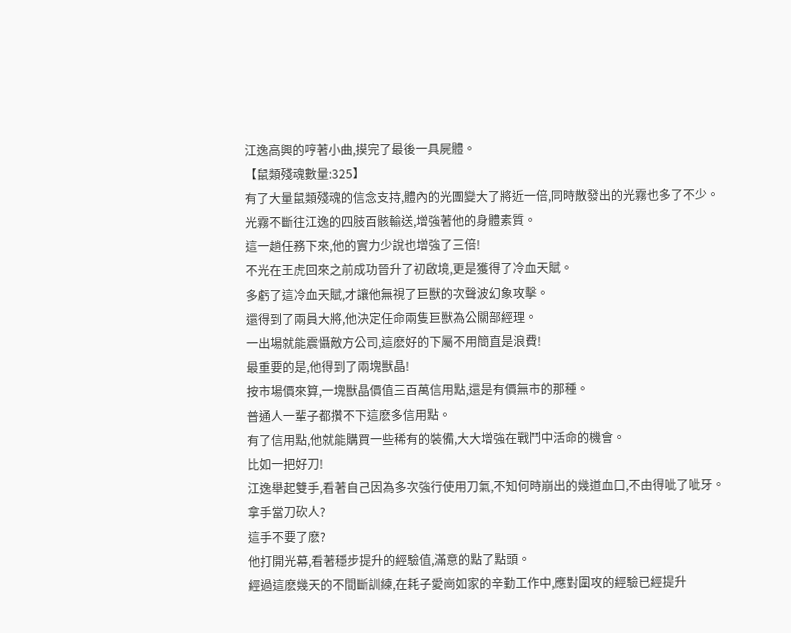江逸高興的哼著小曲,摸完了最後一具屍體。
【鼠類殘魂數量:325】
有了大量鼠類殘魂的信念支持,體內的光團變大了將近一倍,同時散發出的光霧也多了不少。
光霧不斷往江逸的四肢百骸輸送,增強著他的身體素質。
這一趟任務下來,他的實力少說也增強了三倍!
不光在王虎回來之前成功晉升了初啟境,更是獲得了冷血天賦。
多虧了這冷血天賦,才讓他無視了巨獸的次聲波幻象攻擊。
還得到了兩員大將,他決定任命兩隻巨獸為公關部經理。
一出場就能震懾敵方公司,這麽好的下屬不用簡直是浪費!
最重要的是,他得到了兩塊獸晶!
按市場價來算,一塊獸晶價值三百萬信用點,還是有價無市的那種。
普通人一輩子都攢不下這麽多信用點。
有了信用點,他就能購買一些稀有的裝備,大大增強在戰鬥中活命的機會。
比如一把好刀!
江逸舉起雙手,看著自己因為多次強行使用刀氣,不知何時崩出的幾道血口,不由得呲了呲牙。
拿手當刀砍人?
這手不要了麽?
他打開光幕,看著穩步提升的經驗值,滿意的點了點頭。
經過這麽幾天的不間斷訓練,在耗子愛崗如家的辛勤工作中,應對圍攻的經驗已經提升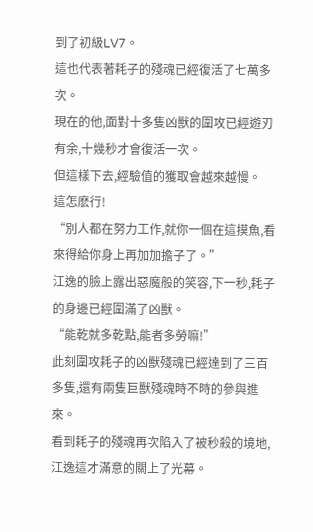到了初級LV7。
這也代表著耗子的殘魂已經復活了七萬多次。
現在的他,面對十多隻凶獸的圍攻已經遊刃有余,十幾秒才會復活一次。
但這樣下去,經驗值的獲取會越來越慢。
這怎麽行!
“別人都在努力工作,就你一個在這摸魚,看來得給你身上再加加擔子了。”
江逸的臉上露出惡魔般的笑容,下一秒,耗子的身邊已經圍滿了凶獸。
“能乾就多乾點,能者多勞嘛!”
此刻圍攻耗子的凶獸殘魂已經達到了三百多隻,還有兩隻巨獸殘魂時不時的參與進來。
看到耗子的殘魂再次陷入了被秒殺的境地,江逸這才滿意的關上了光幕。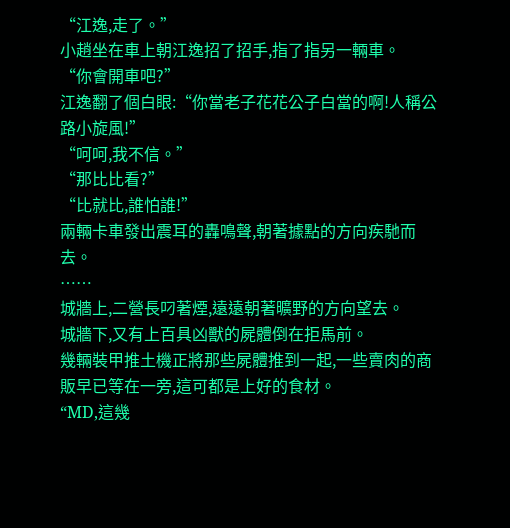“江逸,走了。”
小趙坐在車上朝江逸招了招手,指了指另一輛車。
“你會開車吧?”
江逸翻了個白眼:“你當老子花花公子白當的啊!人稱公路小旋風!”
“呵呵,我不信。”
“那比比看?”
“比就比,誰怕誰!”
兩輛卡車發出震耳的轟鳴聲,朝著據點的方向疾馳而去。
……
城牆上,二營長叼著煙,遠遠朝著曠野的方向望去。
城牆下,又有上百具凶獸的屍體倒在拒馬前。
幾輛裝甲推土機正將那些屍體推到一起,一些賣肉的商販早已等在一旁,這可都是上好的食材。
“MD,這幾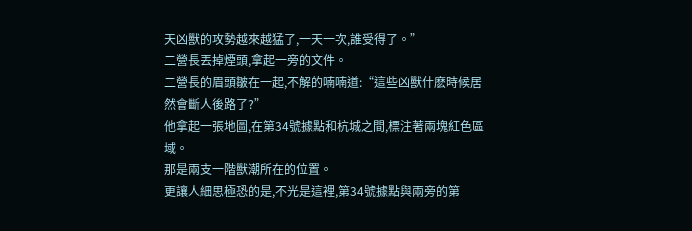天凶獸的攻勢越來越猛了,一天一次,誰受得了。”
二營長丟掉煙頭,拿起一旁的文件。
二營長的眉頭皺在一起,不解的喃喃道:“這些凶獸什麽時候居然會斷人後路了?”
他拿起一張地圖,在第34號據點和杭城之間,標注著兩塊紅色區域。
那是兩支一階獸潮所在的位置。
更讓人細思極恐的是,不光是這裡,第34號據點與兩旁的第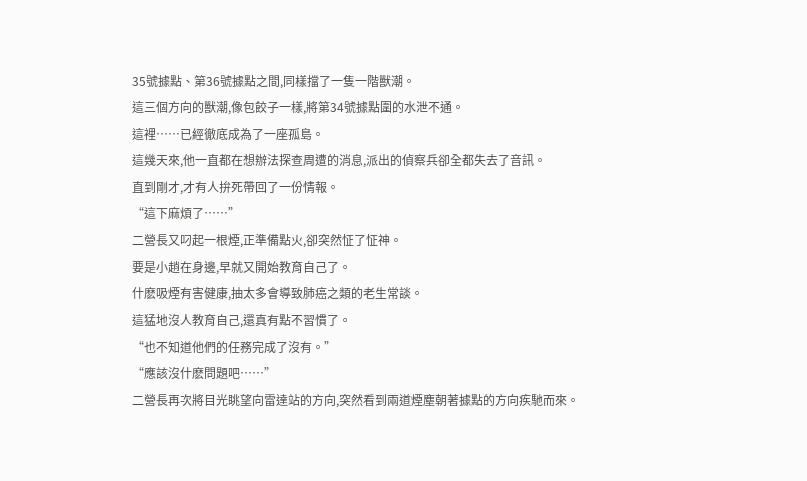35號據點、第36號據點之間,同樣擋了一隻一階獸潮。
這三個方向的獸潮,像包餃子一樣,將第34號據點圍的水泄不通。
這裡……已經徹底成為了一座孤島。
這幾天來,他一直都在想辦法探查周遭的消息,派出的偵察兵卻全都失去了音訊。
直到剛才,才有人拚死帶回了一份情報。
“這下麻煩了……”
二營長又叼起一根煙,正準備點火,卻突然怔了怔神。
要是小趙在身邊,早就又開始教育自己了。
什麽吸煙有害健康,抽太多會導致肺癌之類的老生常談。
這猛地沒人教育自己,還真有點不習慣了。
“也不知道他們的任務完成了沒有。”
“應該沒什麽問題吧……”
二營長再次將目光眺望向雷達站的方向,突然看到兩道煙塵朝著據點的方向疾馳而來。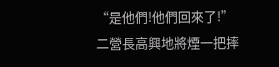“是他們!他們回來了!”
二營長高興地將煙一把摔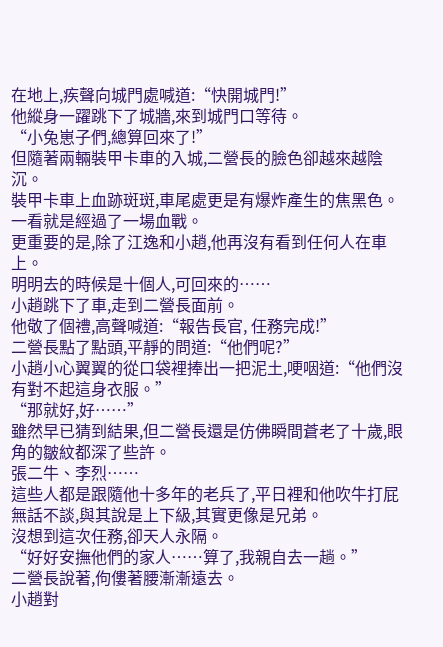在地上,疾聲向城門處喊道:“快開城門!”
他縱身一躍跳下了城牆,來到城門口等待。
“小兔崽子們,總算回來了!”
但隨著兩輛裝甲卡車的入城,二營長的臉色卻越來越陰沉。
裝甲卡車上血跡斑斑,車尾處更是有爆炸產生的焦黑色。
一看就是經過了一場血戰。
更重要的是,除了江逸和小趙,他再沒有看到任何人在車上。
明明去的時候是十個人,可回來的……
小趙跳下了車,走到二營長面前。
他敬了個禮,高聲喊道:“報告長官, 任務完成!”
二營長點了點頭,平靜的問道:“他們呢?”
小趙小心翼翼的從口袋裡捧出一把泥土,哽咽道:“他們沒有對不起這身衣服。”
“那就好,好……”
雖然早已猜到結果,但二營長還是仿佛瞬間蒼老了十歲,眼角的皺紋都深了些許。
張二牛、李烈……
這些人都是跟隨他十多年的老兵了,平日裡和他吹牛打屁無話不談,與其說是上下級,其實更像是兄弟。
沒想到這次任務,卻天人永隔。
“好好安撫他們的家人……算了,我親自去一趟。”
二營長說著,佝僂著腰漸漸遠去。
小趙對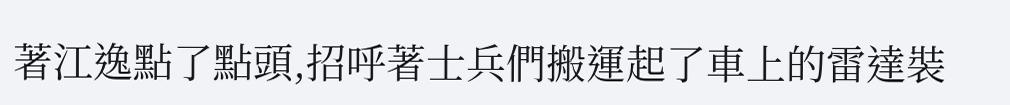著江逸點了點頭,招呼著士兵們搬運起了車上的雷達裝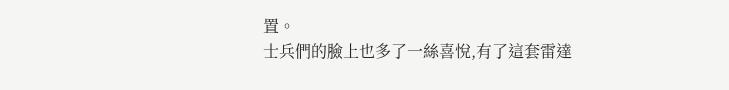置。
士兵們的臉上也多了一絲喜悅,有了這套雷達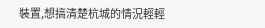裝置,想搞清楚杭城的情況輕輕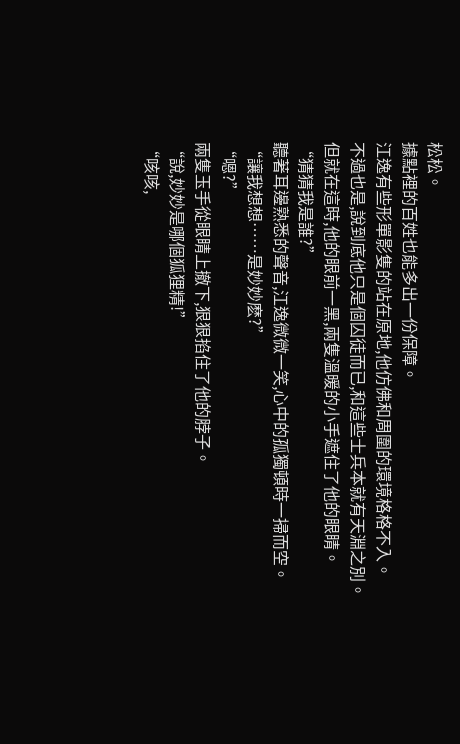松松。
據點裡的百姓也能多出一份保障。
江逸有些形單影隻的站在原地,他仿佛和周圍的環境格格不入。
不過也是,說到底他只是個囚徒而已,和這些士兵本就有天淵之別。
但就在這時,他的眼前一黑,兩隻溫暖的小手遮住了他的眼睛。
“猜猜我是誰?”
聽著耳邊熟悉的聲音,江逸微微一笑,心中的孤獨頓時一掃而空。
“讓我想想……是妙妙麽?”
“嗯?”
兩隻玉手從眼睛上撤下,狠狠掐住了他的脖子。
“說,妙妙是哪個狐狸精!”
“咳咳,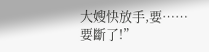大嫂快放手,要……要斷了!”